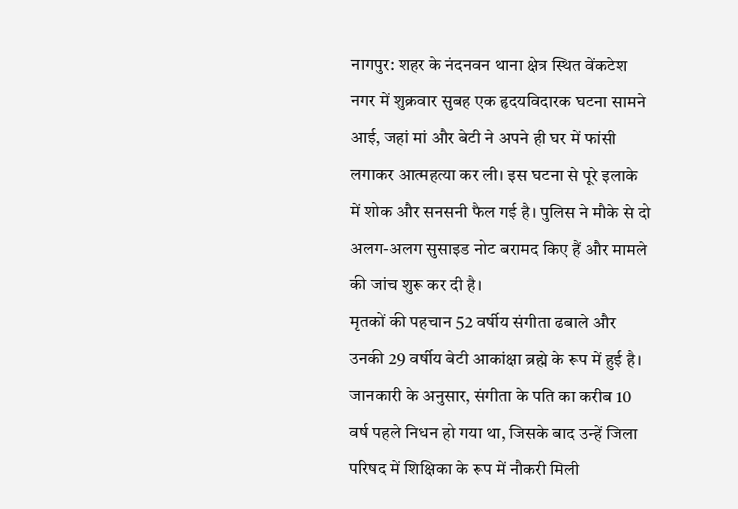नागपुर: शहर के नंदनवन थाना क्षेत्र स्थित वेंकटेश नगर में शुक्रवार सुबह एक हृदयविदारक घटना सामने आई, जहां मां और बेटी ने अपने ही घर में फांसी लगाकर आत्महत्या कर ली। इस घटना से पूरे इलाके में शोक और सनसनी फैल गई है। पुलिस ने मौके से दो अलग-अलग सुसाइड नोट बरामद किए हैं और मामले की जांच शुरू कर दी है।
मृतकों की पहचान 52 वर्षीय संगीता ढबाले और उनकी 29 वर्षीय बेटी आकांक्षा ब्रह्मे के रूप में हुई है। जानकारी के अनुसार, संगीता के पति का करीब 10 वर्ष पहले निधन हो गया था, जिसके बाद उन्हें जिला परिषद में शिक्षिका के रूप में नौकरी मिली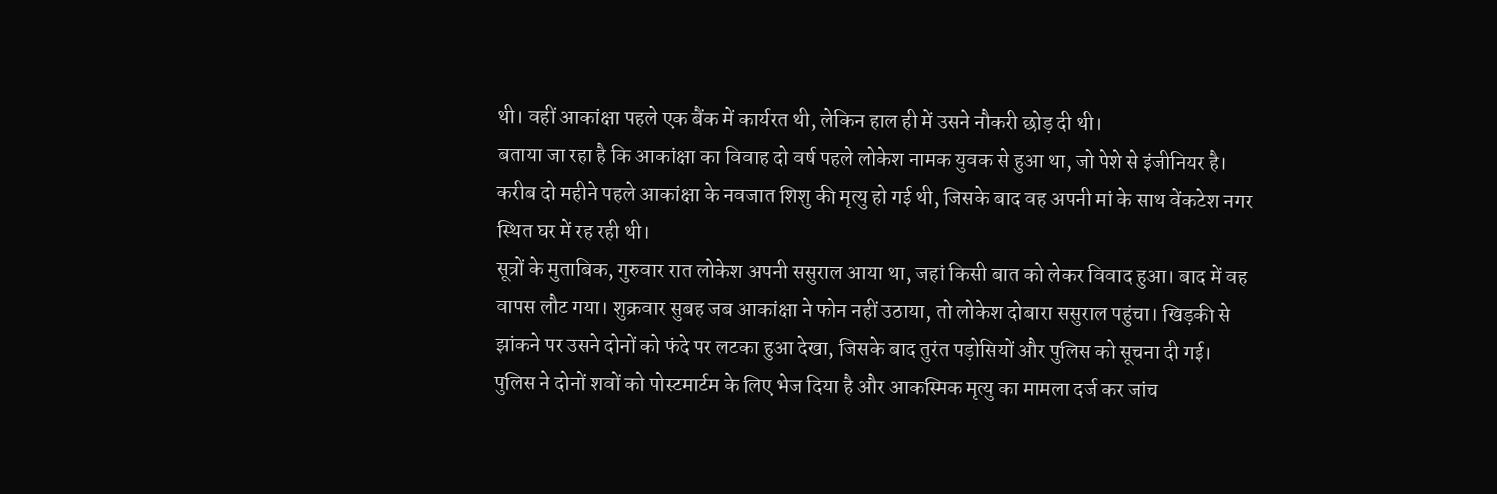थी। वहीं आकांक्षा पहले एक बैंक में कार्यरत थी, लेकिन हाल ही में उसने नौकरी छोड़ दी थी।
बताया जा रहा है कि आकांक्षा का विवाह दो वर्ष पहले लोकेश नामक युवक से हुआ था, जो पेशे से इंजीनियर है। करीब दो महीने पहले आकांक्षा के नवजात शिशु की मृत्यु हो गई थी, जिसके बाद वह अपनी मां के साथ वेंकटेश नगर स्थित घर में रह रही थी।
सूत्रों के मुताबिक, गुरुवार रात लोकेश अपनी ससुराल आया था, जहां किसी बात को लेकर विवाद हुआ। बाद में वह वापस लौट गया। शुक्रवार सुबह जब आकांक्षा ने फोन नहीं उठाया, तो लोकेश दोबारा ससुराल पहुंचा। खिड़की से झांकने पर उसने दोनों को फंदे पर लटका हुआ देखा, जिसके बाद तुरंत पड़ोसियों और पुलिस को सूचना दी गई।
पुलिस ने दोनों शवों को पोस्टमार्टम के लिए भेज दिया है और आकस्मिक मृत्यु का मामला दर्ज कर जांच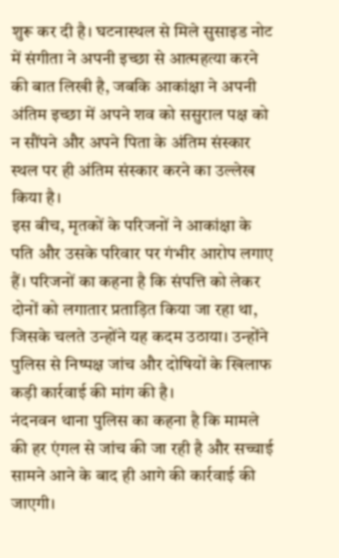शुरू कर दी है। घटनास्थल से मिले सुसाइड नोट में संगीता ने अपनी इच्छा से आत्महत्या करने की बात लिखी है, जबकि आकांक्षा ने अपनी अंतिम इच्छा में अपने शव को ससुराल पक्ष को न सौंपने और अपने पिता के अंतिम संस्कार स्थल पर ही अंतिम संस्कार करने का उल्लेख किया है।
इस बीच, मृतकों के परिजनों ने आकांक्षा के पति और उसके परिवार पर गंभीर आरोप लगाए हैं। परिजनों का कहना है कि संपत्ति को लेकर दोनों को लगातार प्रताड़ित किया जा रहा था, जिसके चलते उन्होंने यह कदम उठाया। उन्होंने पुलिस से निष्पक्ष जांच और दोषियों के खिलाफ कड़ी कार्रवाई की मांग की है।
नंदनवन थाना पुलिस का कहना है कि मामले की हर एंगल से जांच की जा रही है और सच्चाई सामने आने के बाद ही आगे की कार्रवाई की जाएगी।